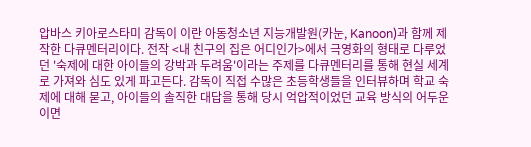압바스 키아로스타미 감독이 이란 아동청소년 지능개발원(카눈, Kanoon)과 함께 제작한 다큐멘터리이다. 전작 <내 친구의 집은 어디인가>에서 극영화의 형태로 다루었던 '숙제에 대한 아이들의 강박과 두려움'이라는 주제를 다큐멘터리를 통해 현실 세계로 가져와 심도 있게 파고든다. 감독이 직접 수많은 초등학생들을 인터뷰하며 학교 숙제에 대해 묻고, 아이들의 솔직한 대답을 통해 당시 억압적이었던 교육 방식의 어두운 이면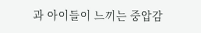과 아이들이 느끼는 중압감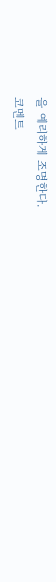을 예리하게 조명한다.
코멘트